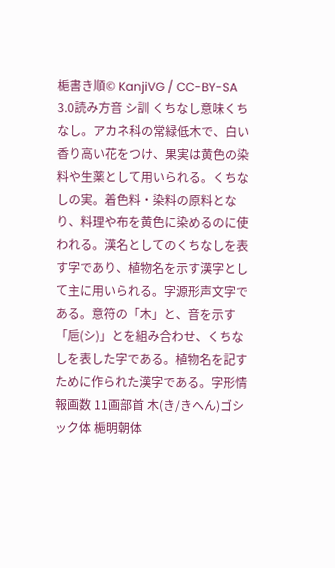梔書き順© KanjiVG / CC-BY-SA 3.0読み方音 シ訓 くちなし意味くちなし。アカネ科の常緑低木で、白い香り高い花をつけ、果実は黄色の染料や生薬として用いられる。くちなしの実。着色料・染料の原料となり、料理や布を黄色に染めるのに使われる。漢名としてのくちなしを表す字であり、植物名を示す漢字として主に用いられる。字源形声文字である。意符の「木」と、音を示す「巵(シ)」とを組み合わせ、くちなしを表した字である。植物名を記すために作られた漢字である。字形情報画数 11画部首 木(き/きへん)ゴシック体 梔明朝体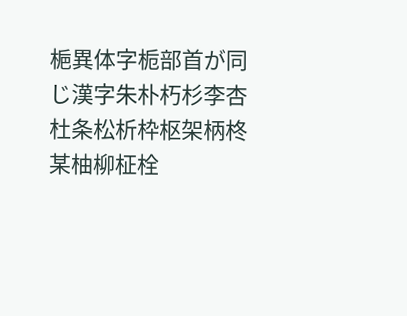梔異体字栀部首が同じ漢字朱朴朽杉李杏杜条松析枠枢架柄柊某柚柳柾栓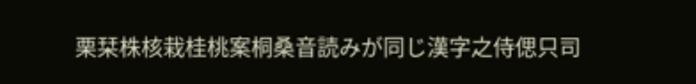栗栞株核栽桂桃案桐桑音読みが同じ漢字之侍偲只司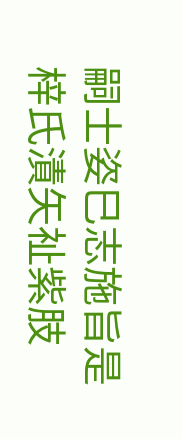嗣士姿巳志施旨是梓氏漬矢祉紫肢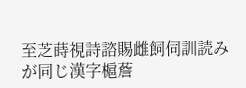至芝蒔視詩諮賜雌飼伺訓読みが同じ漢字槴薝